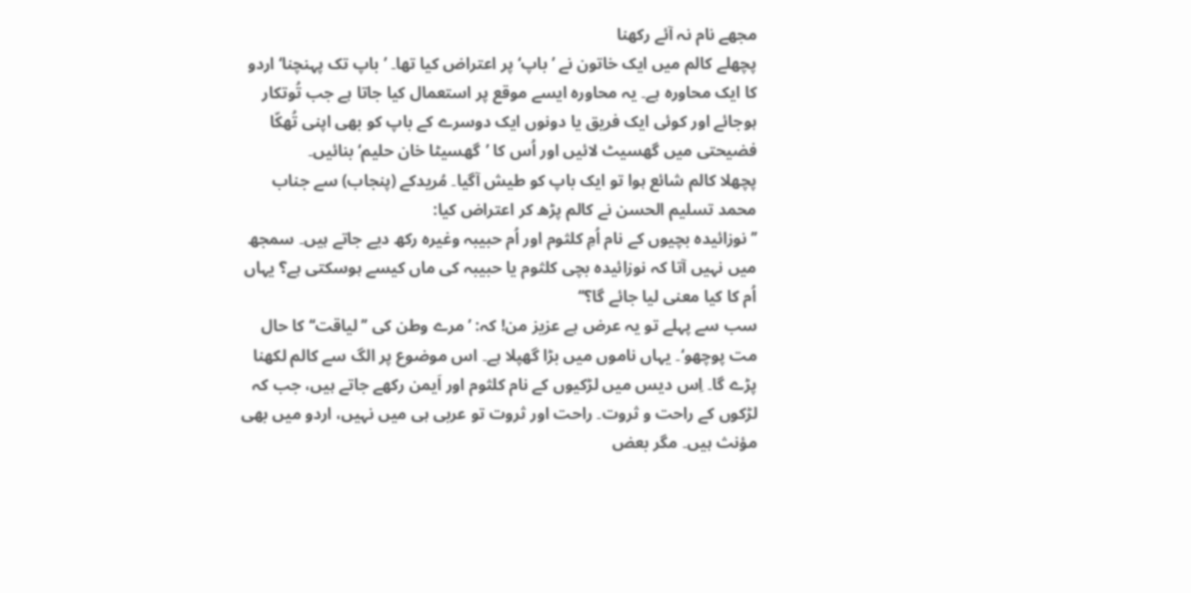مجھے نام نہ آئے رکھنا
پچھلے کالم میں ایک خاتون نے ’باپ‘ پر اعتراض کیا تھا۔ ’باپ تک پہنچنا‘ اردو کا ایک محاورہ ہے۔ یہ محاورہ ایسے موقع پر استعمال کیا جاتا ہے جب تُوتکار ہوجائے اور کوئی ایک فریق یا دونوں ایک دوسرے کے باپ کو بھی اپنی تُھکّا فضیحتی میں گھسیٹ لائیں اور اُس کا ’گھسیٹا خان حلیم‘ بنائیں۔
پچھلا کالم شائع ہوا تو ایک باپ کو طیش آگیا۔ مُریدکے (پنجاب) سے جناب محمد تسلیم الحسن نے کالم پڑھ کر اعتراض کیا:
’’نوزائیدہ بچیوں کے نام اُمِ کلثوم اور اُم حبیبہ وغیرہ رکھ دیے جاتے ہیں۔ سمجھ میں نہیں آتا کہ نوزائیدہ بچی کلثوم یا حبیبہ کی ماں کیسے ہوسکتی ہے؟ یہاں اُم کا کیا معنی لیا جائے گا؟‘‘
سب سے پہلے تو یہ عرض ہے عزیز من! کہ: ’مرے وطن کی ’’لیاقت‘‘ کا حال مت پوچھو‘۔ یہاں ناموں میں بڑا گھپلا ہے۔ اس موضوع پر الگ سے کالم لکھنا پڑے گا۔ اِس دیس میں لڑکیوں کے نام کلثوم اور اَیمن رکھے جاتے ہیں، جب کہ لڑکوں کے راحت و ثروت۔ راحت اور ثروت تو عربی ہی میں نہیں، اردو میں بھی مؤنث ہیں۔ مگر بعض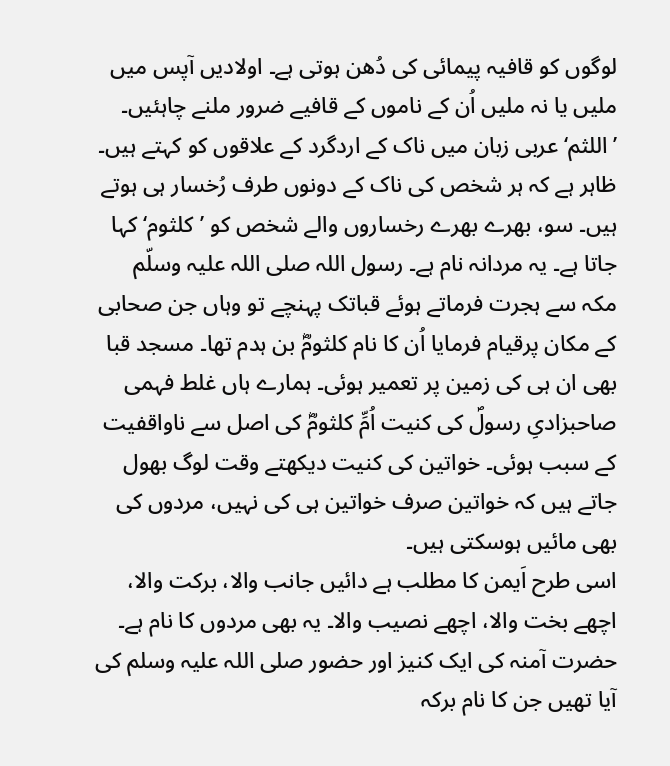لوگوں کو قافیہ پیمائی کی دُھن ہوتی ہے۔ اولادیں آپس میں ملیں یا نہ ملیں اُن کے ناموں کے قافیے ضرور ملنے چاہئیں۔
’ اللثم‘ عربی زبان میں ناک کے اردگرد کے علاقوں کو کہتے ہیں۔ ظاہر ہے کہ ہر شخص کی ناک کے دونوں طرف رُخسار ہی ہوتے ہیں۔ سو، بھرے بھرے رخساروں والے شخص کو ’کلثوم‘ کہا جاتا ہے۔ یہ مردانہ نام ہے۔ رسول اللہ صلی اللہ علیہ وسلّم مکہ سے ہجرت فرماتے ہوئے قباتک پہنچے تو وہاں جن صحابی کے مکان پرقیام فرمایا اُن کا نام کلثومؓ بن ہدم تھا۔ مسجد قبا بھی ان ہی کی زمین پر تعمیر ہوئی۔ ہمارے ہاں غلط فہمی صاحبزادیِ رسولؐ کی کنیت اُمِّ کلثومؓ کی اصل سے ناواقفیت کے سبب ہوئی۔ خواتین کی کنیت دیکھتے وقت لوگ بھول جاتے ہیں کہ خواتین صرف خواتین ہی کی نہیں، مردوں کی بھی مائیں ہوسکتی ہیں۔
اسی طرح اَیمن کا مطلب ہے دائیں جانب والا، برکت والا، اچھے بخت والا، اچھے نصیب والا۔ یہ بھی مردوں کا نام ہے۔ حضرت آمنہ کی ایک کنیز اور حضور صلی اللہ علیہ وسلم کی آیا تھیں جن کا نام برکہ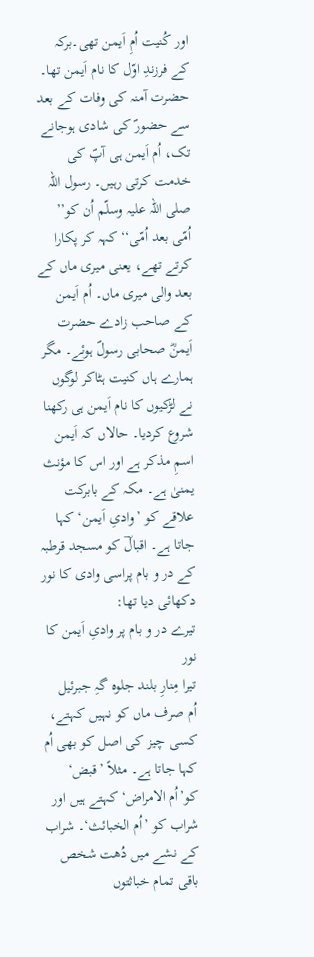اور کُنیت اُمِ اَیمن تھی۔برکہ کے فرزندِ اوّل کا نام اَیمن تھا۔ حضرت آمنہ کی وفات کے بعد سے حضورؐ کی شادی ہوجانے تک، اُم اَیمن ہی آپؐ کی خدمت کرتی رہیں۔ رسول اللہ صلی اللہ علیہ وسلّم اُن کو’’ اُمّی بعد اُمّی‘‘ کہہ کر پکارا کرتے تھے، یعنی میری ماں کے بعد والی میری ماں۔ اُم اَیمن کے صاحب زادے حضرت اَیمنؓ صحابی رسولؐ ہوئے۔ مگر ہمارے ہاں کنیت ہٹاکر لوگوں نے لڑکیوں کا نام اَیمن ہی رکھنا شروع کردیا۔ حالاں کہ اَیمن اسمِ مذکر ہے اور اس کا مؤنث یمنیٰ ہے۔ مکہ کے بابرکت علاقے کو ’وادیِ اَیمن‘ کہا جاتا ہے۔ اقبالؔ کو مسجد قرطبہ کے در و بام پراسی وادی کا نور دکھائی دیا تھا:
تیرے در و بام پر وادیِ اَیمن کا نور
تیرا مِنارِ بلند جلوہ گہِ جبرئیل
اُم صرف ماں کو نہیں کہتے، کسی چیز کی اصل کو بھی اُم کہا جاتا ہے۔ مثلاً ’قبض‘ کو’اُم الامراض‘ کہتے ہیں اور شراب کو ’اُم الخبائث‘۔ شراب کے نشے میں دُھت شخص باقی تمام خباثتوں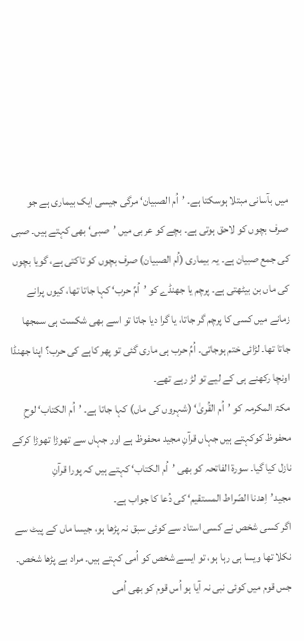میں بآسانی مبتلا ہوسکتا ہے۔ ’اُم الصبیان‘ مرگی جیسی ایک بیماری ہے جو صرف بچوں کو لاحق ہوتی ہے۔ بچے کو عربی میں ’صبی‘ بھی کہتے ہیں۔ صبی کی جمع صبیان ہے۔ یہ بیماری (اُم الصبیان) صرف بچوں کو تاکتی ہے، گویا بچوں کی ماں بن بیٹھتی ہے۔ پرچم یا جھنڈے کو ’اُمِّ حرب‘ کہا جاتا تھا، کیوں پرانے زمانے میں کسی کا پرچم گر جاتا، یا گرا دیا جاتا تو اسے بھی شکست ہی سمجھا جاتا تھا۔ لڑائی ختم ہوجاتی۔ اُمِّ حرب ہی ماری گئی تو پھر کاہے کی حرب؟ اپنا جھنڈا اونچا رکھنے ہی کے لیے تو لڑ رہے تھے۔
مکۃ المکرمہ کو ’اُم القُریٰ‘ (شہروں کی ماں) کہا جاتا ہے۔ ’اُم الکتاب‘ لوحِ محفوظ کوکہتے ہیں جہاں قرآنِ مجید محفوظ ہے اور جہاں سے تھوڑا تھوڑا کرکے نازل کیا گیا۔ سورۃ الفاتحہ کو بھی ’اُم الکتاب‘ کہتے ہیں کہ پورا قرآنِ مجید’اِھدنا الصّراط المستقیم‘ کی دُعا کا جواب ہے۔
اگر کسی شخص نے کسی استاد سے کوئی سبق نہ پڑھا ہو، جیسا ماں کے پیٹ سے نکلا تھا ویسا ہی رہا ہو، تو ایسے شخص کو اُمی کہتے ہیں۔ مراد بے پڑھا شخص۔ جس قوم میں کوئی نبی نہ آیا ہو اُس قوم کو بھی اُمی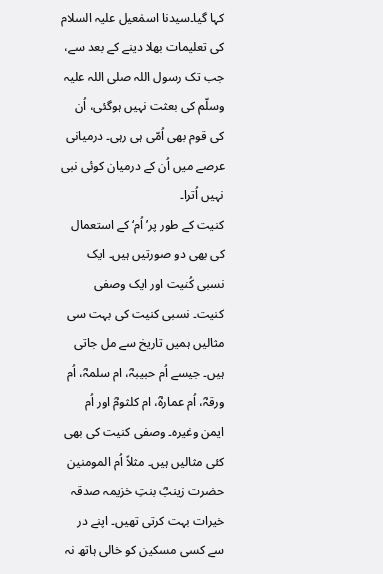کہا گیا۔سیدنا اسمٰعیل علیہ السلام کی تعلیمات بھلا دینے کے بعد سے، جب تک رسول اللہ صلی اللہ علیہ وسلّم کی بعثت نہیں ہوگئی، اُن کی قوم بھی اُمّی ہی رہی۔ درمیانی عرصے میں اُن کے درمیان کوئی نبی نہیں اُترا۔
کنیت کے طور پر’اُم‘ کے استعمال کی بھی دو صورتیں ہیں۔ ایک نسبی کُنیت اور ایک وصفی کنیت۔ نسبی کنیت کی بہت سی مثالیں ہمیں تاریخ سے مل جاتی ہیں۔ جیسے اُم حبیبہؓ، ام سلمہؓ، اُم ورقہؓ، اُم عمارہؓ، ام کلثومؓ اور اُم ایمن وغیرہ۔ وصفی کنیت کی بھی کئی مثالیں ہیں۔ مثلاً اُم المومنین حضرت زینبؓ بنتِ خزیمہ صدقہ خیرات بہت کرتی تھیں۔ اپنے در سے کسی مسکین کو خالی ہاتھ نہ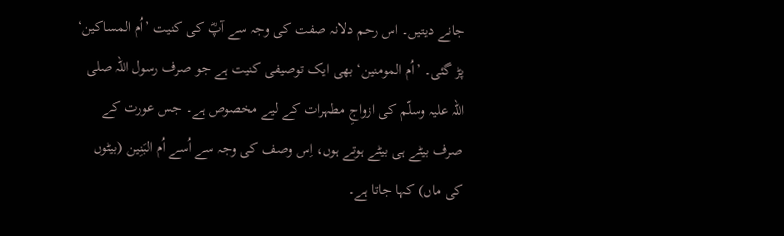جانے دیتیں۔ اس رحم دلانہ صفت کی وجہ سے آپؓ کی کنیت ’اُم المساکین‘ پڑ گئی۔ ’اُم المومنین‘ بھی ایک توصیفی کنیت ہے جو صرف رسول اللہ صلی اللہ علیہ وسلّم کی ازواجِ مطہرات کے لیے مخصوص ہے۔ جس عورت کے صرف بیٹے ہی بیٹے ہوتے ہوں، اِس وصف کی وجہ سے اُسے اُم البَنِین (بیٹوں کی ماں) کہا جاتا ہے۔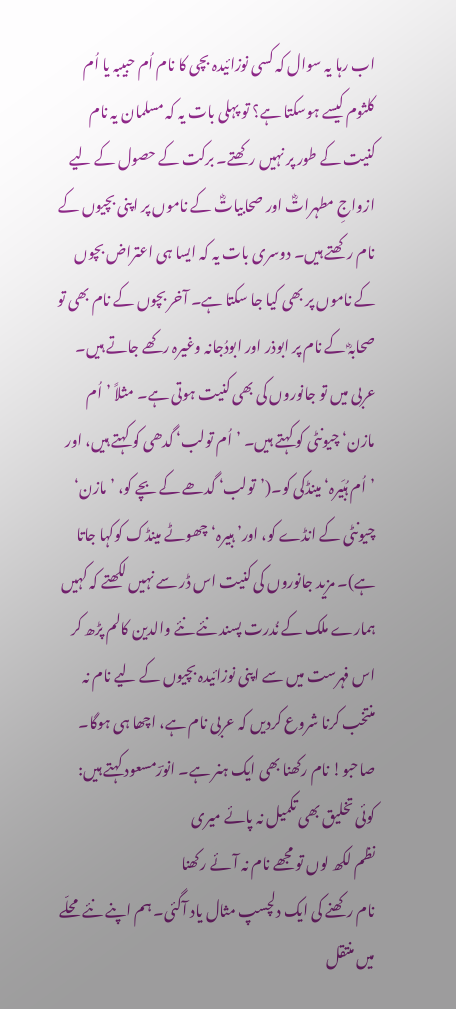اب رہا یہ سوال کہ کسی نوزائیدہ بچی کا نام اُم حبیبہ یا اُم کلثوم کیسے ہوسکتا ہے؟ تو پہلی بات یہ کہ مسلمان یہ نام کنیت کے طور پر نہیں رکھتے۔ برکت کے حصول کے لیے ازواجِ مطہراتؓ اور صحابیاتؓ کے ناموں پر اپنی بچیوں کے نام رکھتے ہیں۔ دوسری بات یہ کہ ایسا ہی اعتراض بچوں کے ناموں پر بھی کیا جا سکتا ہے۔ آخر بچوں کے نام بھی تو صحابہؓ کے نام پر ابوذر اور ابودُجانہ وغیرہ رکھے جاتے ہیں۔
عربی میں تو جانوروں کی بھی کنیت ہوتی ہے۔ مثلاً ’اُم مازن‘ چیونٹی کو کہتے ہیں۔ ’اُم تولب‘ گدھی کو کہتے ہیں، اور ’اُم ہُبَیرہ‘ مینڈکی کو۔(’تولب‘ گدھے کے بچے کو، ’مازن‘ چیونٹی کے انڈے کو، اور’ ہبیرہ‘ چھوٹے مینڈک کوکہا جاتا ہے)۔ مزید جانوروں کی کنیت اس ڈر سے نہیں لکھتے کہ کہیں ہمارے ملک کے نُدرت پسند نئے نئے والدین کالم پڑھ کر اس فہرست میں سے اپنی نوزائیدہ بچیوں کے لیے نام نہ منتخب کرنا شروع کردیں کہ عربی نام ہے، اچھا ہی ہوگا۔ صاحبو! نام رکھنا بھی ایک ہنر ہے۔ انورؔمسعود کہتے ہیں:
کوئی تخلیق بھی تکمیل نہ پائے میری
نظم لکھ لوں تو مجھے نام نہ آئے رکھنا
نام رکھنے کی ایک دلچسپ مثال یاد آگئی۔ ہم اپنے نئے محلّے میں منتقل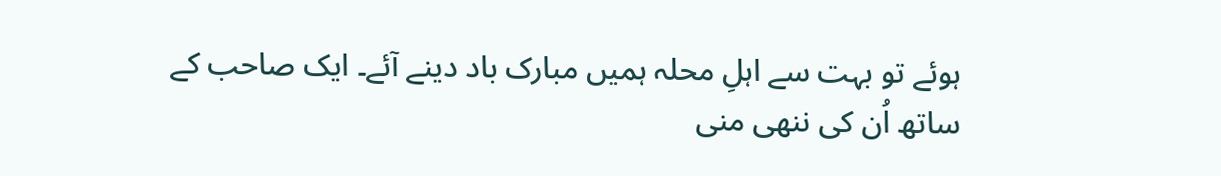ہوئے تو بہت سے اہلِ محلہ ہمیں مبارک باد دینے آئے۔ ایک صاحب کے ساتھ اُن کی ننھی منی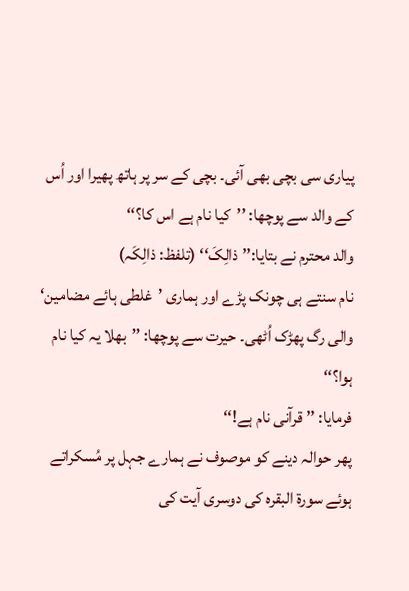پیاری سی بچی بھی آئی۔ بچی کے سر پر ہاتھ پھیرا اور اُس کے والد سے پوچھا: ’’کیا نام ہے اس کا؟‘‘
والد محترم نے بتایا:’’ذالِکَ‘‘ (تلفظ: ذالِکَہ)
نام سنتے ہی چونک پڑے اور ہماری ’غلطی ہائے مضامین‘ والی رگ پھڑک اُٹھی۔ حیرت سے پوچھا: ’’بھلا یہ کیا نام ہوا؟‘‘
فرمایا: ’’قرآنی نام ہے!‘‘
پھر حوالہ دینے کو موصوف نے ہمارے جہل پر مُسکراتے ہوئے سورۃ البقرہ کی دوسری آیت کی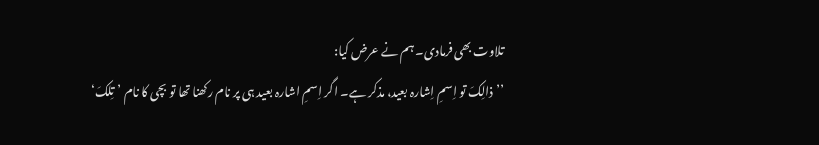تلاوت بھی فرمادی۔ ہم نے عرض کیا:
’’ذالِکَ تو اِسمِ اِشارہ بعید، مذکر ہے۔ اگر اِسمِ اشارہ بعید ہی پر نام رکھنا تھا تو بچی کا نام ’تِلکَ‘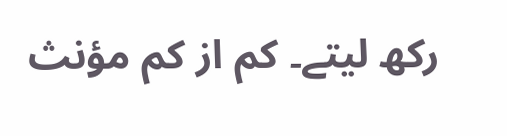رکھ لیتے۔ کم از کم مؤنث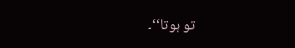تو ہوتا‘‘۔